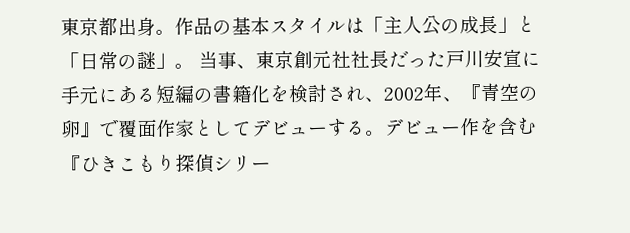東京都出身。作品の基本スタイルは「主人公の成長」と「日常の謎」。 当事、東京創元社社長だった戸川安宣に手元にある短編の書籍化を検討され、2002年、『青空の卵』で覆面作家としてデビューする。デビュー作を含む『ひきこもり探偵シリー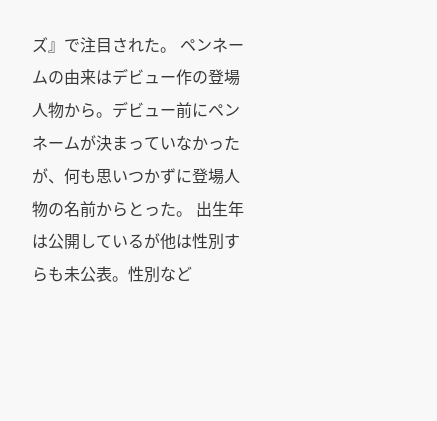ズ』で注目された。 ペンネームの由来はデビュー作の登場人物から。デビュー前にペンネームが決まっていなかったが、何も思いつかずに登場人物の名前からとった。 出生年は公開しているが他は性別すらも未公表。性別など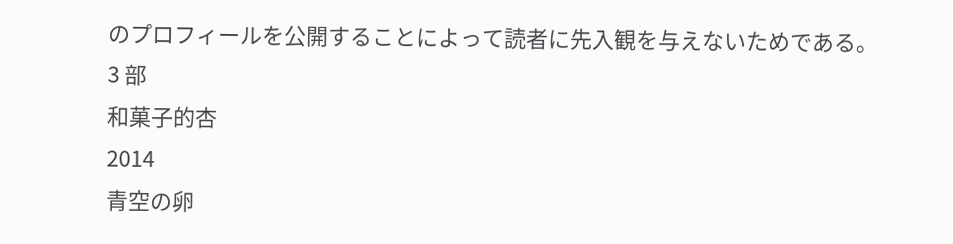のプロフィールを公開することによって読者に先入観を与えないためである。
3 部
和菓子的杏
2014
青空の卵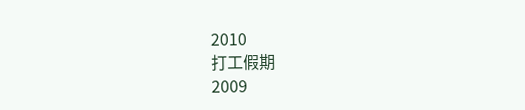2010
打工假期
2009